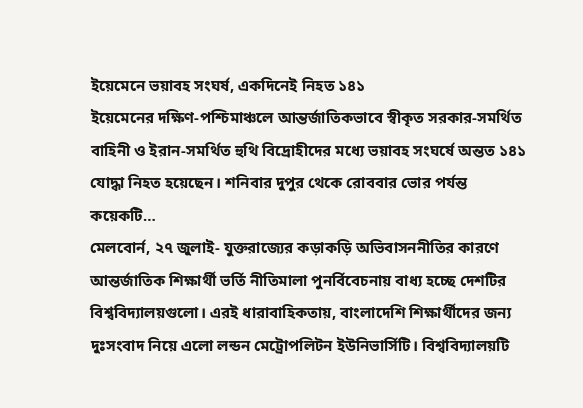ইয়েমেনে ভয়াবহ সংঘর্ষ, একদিনেই নিহত ১৪১
ইয়েমেনের দক্ষিণ-পশ্চিমাঞ্চলে আন্তর্জাতিকভাবে স্বীকৃত সরকার-সমর্থিত বাহিনী ও ইরান-সমর্থিত হুথি বিদ্রোহীদের মধ্যে ভয়াবহ সংঘর্ষে অন্তত ১৪১ যোদ্ধা নিহত হয়েছেন। শনিবার দুপুর থেকে রোববার ভোর পর্যন্ত কয়েকটি…
মেলবোর্ন, ২৭ জুলাই- যুক্তরাজ্যের কড়াকড়ি অভিবাসননীতির কারণে আন্তর্জাতিক শিক্ষার্থী ভর্তি নীতিমালা পুনর্বিবেচনায় বাধ্য হচ্ছে দেশটির বিশ্ববিদ্যালয়গুলো। এরই ধারাবাহিকতায়, বাংলাদেশি শিক্ষার্থীদের জন্য দুঃসংবাদ নিয়ে এলো লন্ডন মেট্রোপলিটন ইউনিভার্সিটি। বিশ্ববিদ্যালয়টি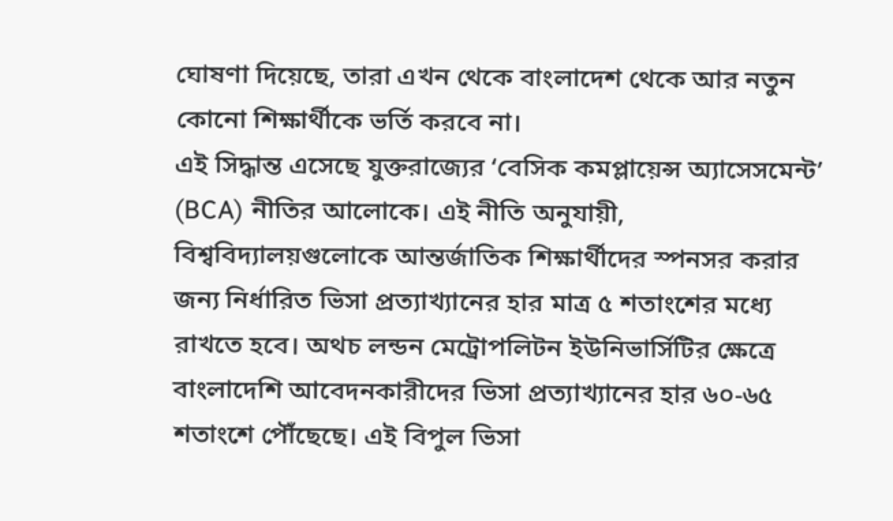ঘোষণা দিয়েছে, তারা এখন থেকে বাংলাদেশ থেকে আর নতুন কোনো শিক্ষার্থীকে ভর্তি করবে না।
এই সিদ্ধান্ত এসেছে যুক্তরাজ্যের ‘বেসিক কমপ্লায়েন্স অ্যাসেসমেন্ট’ (BCA) নীতির আলোকে। এই নীতি অনুযায়ী, বিশ্ববিদ্যালয়গুলোকে আন্তর্জাতিক শিক্ষার্থীদের স্পনসর করার জন্য নির্ধারিত ভিসা প্রত্যাখ্যানের হার মাত্র ৫ শতাংশের মধ্যে রাখতে হবে। অথচ লন্ডন মেট্রোপলিটন ইউনিভার্সিটির ক্ষেত্রে বাংলাদেশি আবেদনকারীদের ভিসা প্রত্যাখ্যানের হার ৬০-৬৫ শতাংশে পৌঁছেছে। এই বিপুল ভিসা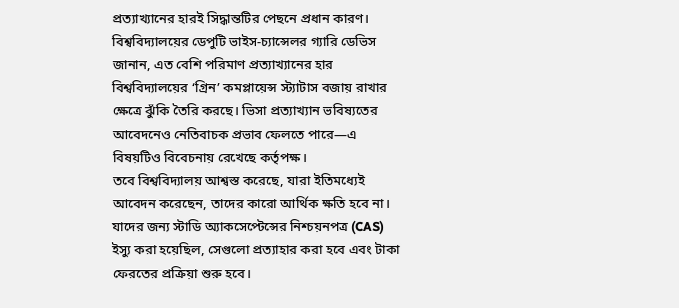প্রত্যাখ্যানের হারই সিদ্ধান্তটির পেছনে প্রধান কারণ।
বিশ্ববিদ্যালয়ের ডেপুটি ভাইস-চ্যান্সেলর গ্যারি ডেভিস জানান, এত বেশি পরিমাণ প্রত্যাখ্যানের হার বিশ্ববিদ্যালয়ের ‘গ্রিন’ কমপ্লায়েন্স স্ট্যাটাস বজায় রাখার ক্ষেত্রে ঝুঁকি তৈরি করছে। ভিসা প্রত্যাখ্যান ভবিষ্যতের আবেদনেও নেতিবাচক প্রভাব ফেলতে পারে—এ বিষয়টিও বিবেচনায় রেখেছে কর্তৃপক্ষ।
তবে বিশ্ববিদ্যালয় আশ্বস্ত করেছে, যারা ইতিমধ্যেই আবেদন করেছেন, তাদের কারো আর্থিক ক্ষতি হবে না। যাদের জন্য স্টাডি অ্যাকসেপ্টেন্সের নিশ্চয়নপত্র (CAS) ইস্যু করা হয়েছিল, সেগুলো প্রত্যাহার করা হবে এবং টাকা ফেরতের প্রক্রিয়া শুরু হবে।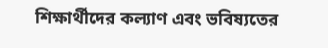শিক্ষার্থীদের কল্যাণ এবং ভবিষ্যতের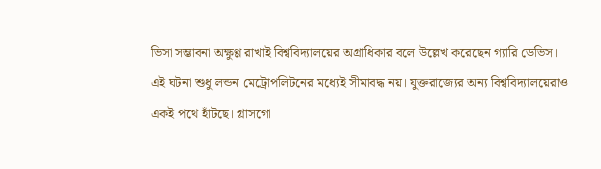ভিসা সম্ভাবনা অক্ষুণ্ণ রাখাই বিশ্ববিদ্যালয়ের অগ্রাধিকার বলে উল্লেখ করেছেন গ্যারি ডেভিস।
এই ঘটনা শুধু লন্ডন মেট্রোপলিটনের মধ্যেই সীমাবদ্ধ নয়। যুক্তরাজ্যের অন্য বিশ্ববিদ্যালয়েরাও একই পথে হাঁটছে। গ্লাসগো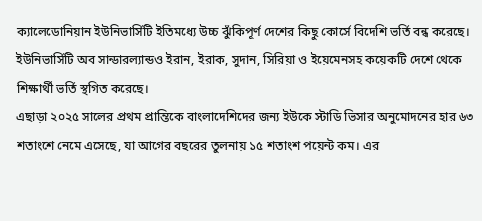ক্যালেডোনিয়ান ইউনিভার্সিটি ইতিমধ্যে উচ্চ ঝুঁকিপূর্ণ দেশের কিছু কোর্সে বিদেশি ভর্তি বন্ধ করেছে। ইউনিভার্সিটি অব সান্ডারল্যান্ডও ইরান, ইরাক, সুদান, সিরিয়া ও ইয়েমেনসহ কয়েকটি দেশে থেকে শিক্ষার্থী ভর্তি স্থগিত করেছে।
এছাড়া ২০২৫ সালের প্রথম প্রান্তিকে বাংলাদেশিদের জন্য ইউকে স্টাডি ভিসার অনুমোদনের হার ৬৩ শতাংশে নেমে এসেছে, যা আগের বছরের তুলনায় ১৫ শতাংশ পয়েন্ট কম। এর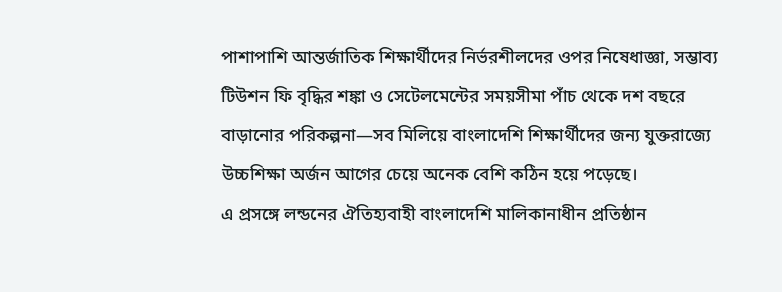পাশাপাশি আন্তর্জাতিক শিক্ষার্থীদের নির্ভরশীলদের ওপর নিষেধাজ্ঞা, সম্ভাব্য টিউশন ফি বৃদ্ধির শঙ্কা ও সেটেলমেন্টের সময়সীমা পাঁচ থেকে দশ বছরে বাড়ানোর পরিকল্পনা—সব মিলিয়ে বাংলাদেশি শিক্ষার্থীদের জন্য যুক্তরাজ্যে উচ্চশিক্ষা অর্জন আগের চেয়ে অনেক বেশি কঠিন হয়ে পড়েছে।
এ প্রসঙ্গে লন্ডনের ঐতিহ্যবাহী বাংলাদেশি মালিকানাধীন প্রতিষ্ঠান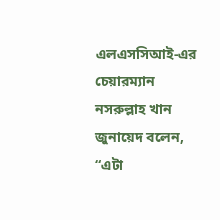এলএসসিআই-এর চেয়ারম্যান নসরুল্লাহ খান জুনায়েদ বলেন, “এটা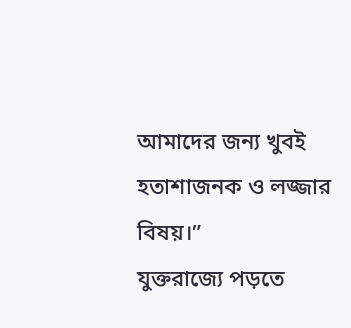আমাদের জন্য খুবই হতাশাজনক ও লজ্জার বিষয়।”
যুক্তরাজ্যে পড়তে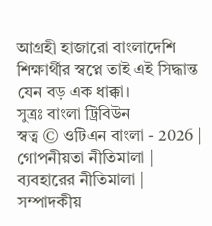আগ্রহী হাজারো বাংলাদেশি শিক্ষার্থীর স্বপ্নে তাই এই সিদ্ধান্ত যেন বড় এক ধাক্কা।
সুত্রঃ বাংলা ট্রিবিউন
স্বত্ব © ওটিএন বাংলা - 2026 | গোপনীয়তা নীতিমালা | ব্যবহারের নীতিমালা | সম্পাদকীয়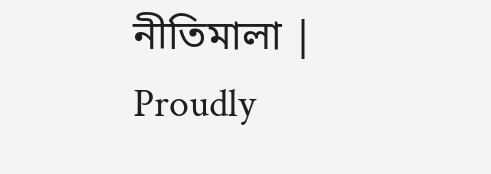নীতিমালা | Proudly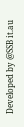Developed by @SSB it.au